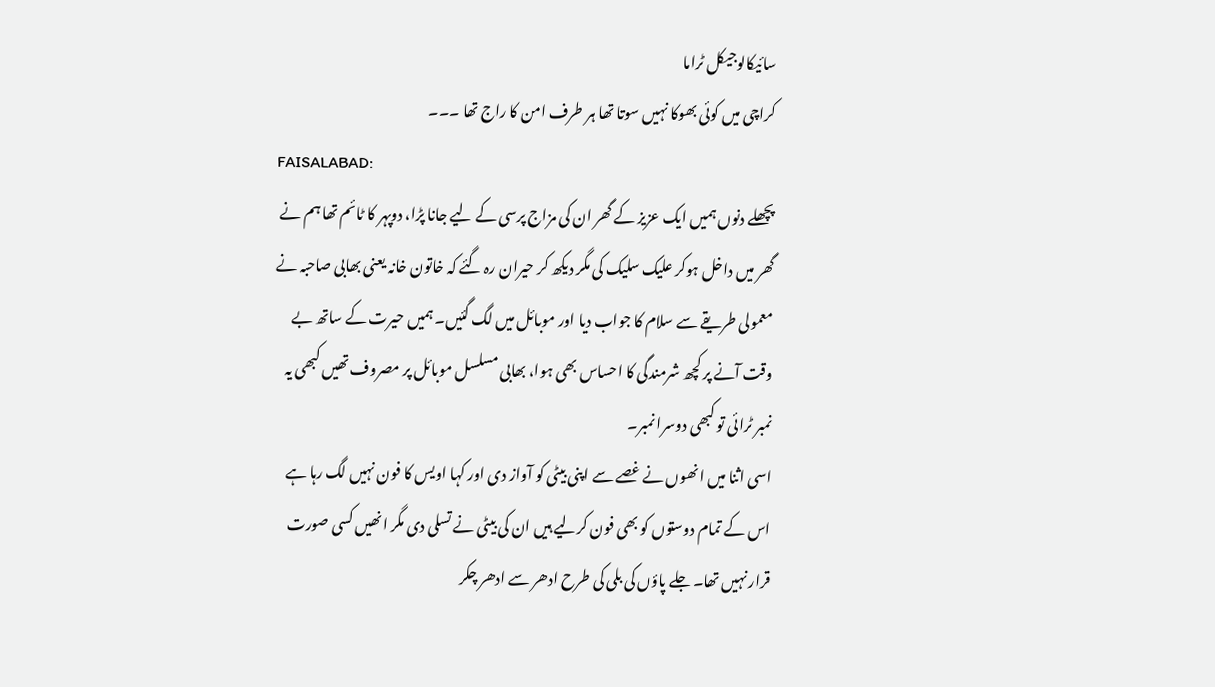سائیکالوجیکل ٹراما
کراچی میں کوئی بھوکا نہیں سوتا تھا ہر طرف امن کا راج تھا ۔۔۔
FAISALABAD:
پچھلے دنوں ہمیں ایک عزیز کے گھر ان کی مزاج پرسی کے لیے جانا پڑا، دوپہر کا ٹائم تھا ہم نے گھر میں داخل ہوکر علیک سلیک کی مگر دیکھ کر حیران رہ گئے کہ خاتون خانہ یعنی بھابی صاحبہ نے معمولی طریقے سے سلام کا جواب دیا اور موبائل میں لگ گئیں۔ ہمیں حیرت کے ساتھ بے وقت آنے پر کچھ شرمندگی کا احساس بھی ہوا، بھابی مسلسل موبائل پر مصروف تھیں کبھی یہ نمبر ٹرائی تو کبھی دوسرا نمبر۔
اسی اثنا میں انھوں نے غصے سے اپنی بیٹی کو آواز دی اور کہا اویس کا فون نہیں لگ رہا ہے اس کے تمام دوستوں کو بھی فون کرلیے ہیں ان کی بیٹی نے تسلی دی مگر انھیں کسی صورت قرار نہیں تھا۔ جلے پاؤں کی بلی کی طرح ادھر سے ادھر چکر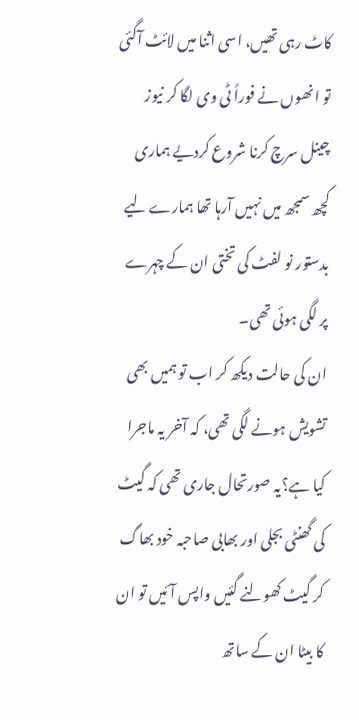کاٹ رہی تھیں، اسی اثنا میں لائٹ آگئی تو انھوں نے فوراً ٹی وی لگا کر نیوز چینل سرچ کرنا شروع کردیے ہماری کچھ سمجھ میں نہیں آرہا تھا ہمارے لیے بدستور نو لفٹ کی تختی ان کے چہرے پر لگی ہوئی تھی۔
ان کی حالت دیکھ کر اب تو ہمیں بھی تشویش ہونے لگی تھی، کہ آخر یہ ماجرا کیا ہے؟یہ صورتحال جاری تھی کہ گیٹ کی گھنٹی بجلی اور بھابی صاحبہ خود بھاگ کر گیٹ کھولنے گئیں واپس آئیں تو ان کا بیٹا ان کے ساتھ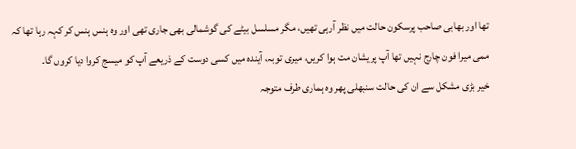تھا اور بھابی صاحب پرسکون حالت میں نظر آرہی تھیں، مگر مسلسل بیٹے کی گوشمالی بھی جاری تھی اور وہ ہنس ہنس کر کہہ رہا تھا کہ ممی میرا فون چارج نہیں تھا آپ پریشان مت ہوا کریں، میری توبہ، آیندہ میں کسی دوست کے ذریعے آپ کو میسج کروا دیا کروں گا۔
خیر بڑی مشکل سے ان کی حالت سنبھلی پھر وہ ہماری طرف متوجہ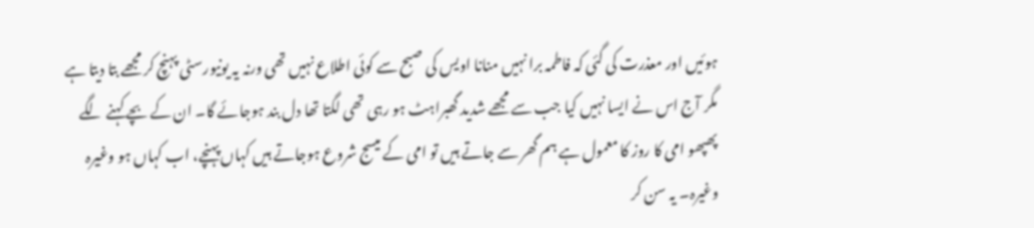ہوئیں اور معذرت کی گئی کہ فاطمہ برا نہیں منانا اویس کی صبح سے کوئی اطلاع نہیں تھی ورنہ یہ یونیورسٹی پہنچ کر مجھے بتا دیتا ہے مگر آج اس نے ایسا نہیں کیا جب سے مجھے شدید گھبراہٹ ہو رہی تھی لگتا تھا دل بند ہوجائے گا۔ ان کے بچے کہنے لگے پھپھو امی کا روز کا معمول ہے ہم گھر سے جاتے ہیں تو امی کے میسج شروع ہوجاتے ہیں کہاں پہنچے، اب کہاں ہو وغیرہ وغیرہ۔ یہ سن کر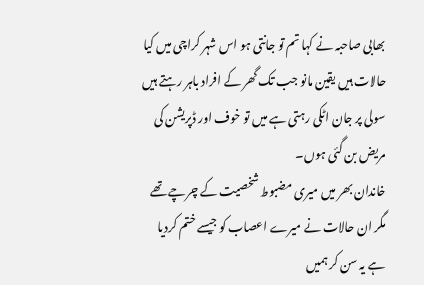بھابی صاحبہ نے کہا تم تو جانتی ہو اس شہر کراچی میں کیا حالات ہیں یقین مانو جب تک گھر کے افراد باہر رہتے ہیں سولی پر جان اٹکی رہتی ہے میں تو خوف اور ڈپریشن کی مریض بن گئی ہوں۔
خاندان بھر میں میری مضبوط شخصیت کے چرچے تھے مگر ان حالات نے میرے اعصاب کو جیسے ختم کردیا ہے یہ سن کر ہمیں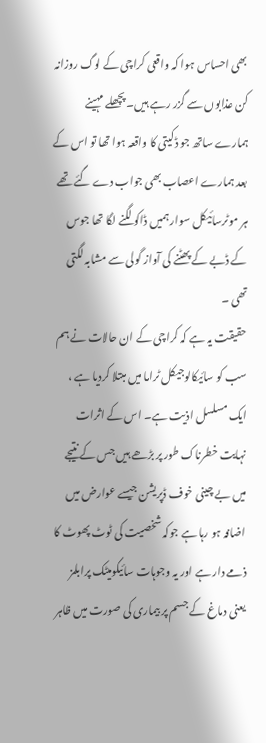بھی احساس ہوا کہ واقعی کراچی کے لوگ روزانہ کن عذابوں سے گزر رہے ہیں۔ پچھلے مہینے ہمارے ساتھ جو ڈکیتی کا واقعہ ہوا تھا تو اس کے بعد ہمارے اعصاب بھی جواب دے گئے تھے ہر موٹرسائیکل سوار ہمیں ڈاکو لگنے لگا تھا جوس کے ڈبے کے پھٹنے کی آواز گولی سے مشابہ لگتی تھی ۔
حقیقت یہ ہے کہ کراچی کے ان حالات نے ہم سب کو سائیکالوجیکل ٹراما میں مبتلا کردیا ہے ، ایک مسلسل اذیت ہے۔ اس کے اثرات نہایت خطرناک طور پر بڑھے ہیں جس کے نتیجے میں بے چینی خوف ڈپریشن جیسے عوارض میں اضافہ ہو رہا ہے جوکہ شخصیت کی ٹوٹ پھوٹ کا ذمے دار ہے اور یہ وجوہات سائیکومیٹک پرابلمز یعنی دماغ کے جسم پر بیماری کی صورت میں ظاہر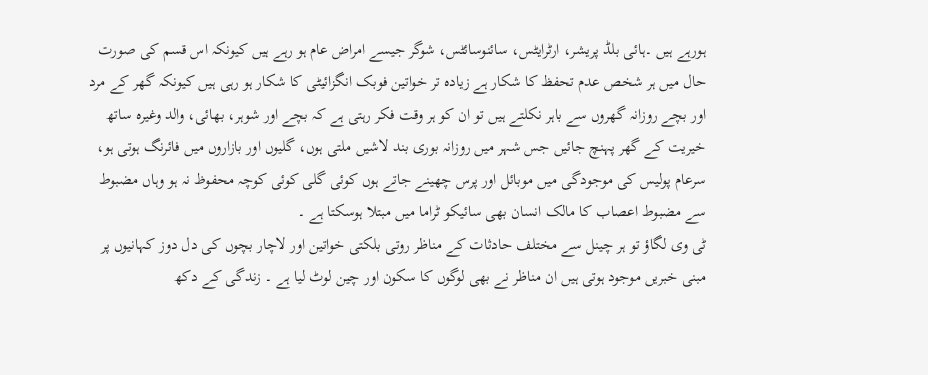ہورہے ہیں ۔ہائی بلڈ پریشر، ارٹرایٹس، سائنوسائٹس، شوگر جیسے امراض عام ہو رہے ہیں کیونکہ اس قسم کی صورت حال میں ہر شخص عدم تحفظ کا شکار ہے زیادہ تر خواتین فوبک انگزائیٹی کا شکار ہو رہی ہیں کیونکہ گھر کے مرد اور بچے روزانہ گھروں سے باہر نکلتے ہیں تو ان کو ہر وقت فکر رہتی ہے کہ بچے اور شوہر، بھائی، والد وغیرہ ساتھ خیریت کے گھر پہنچ جائیں جس شہر میں روزانہ بوری بند لاشیں ملتی ہوں، گلیوں اور بازاروں میں فائرنگ ہوتی ہو، سرعام پولیس کی موجودگی میں موبائل اور پرس چھینے جاتے ہوں کوئی گلی کوئی کوچہ محفوظ نہ ہو وہاں مضبوط سے مضبوط اعصاب کا مالک انسان بھی سائیکو ٹراما میں مبتلا ہوسکتا ہے ۔
ٹی وی لگاؤ تو ہر چینل سے مختلف حادثات کے مناظر روتی بلکتی خواتین اور لاچار بچوں کی دل دوز کہانیوں پر مبنی خبریں موجود ہوتی ہیں ان مناظر نے بھی لوگوں کا سکون اور چین لوٹ لیا ہے ۔ زندگی کے دکھ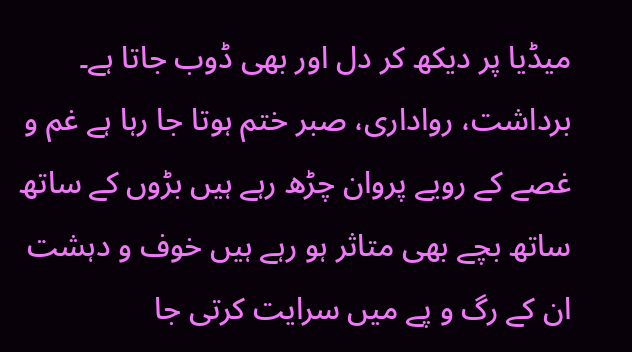میڈیا پر دیکھ کر دل اور بھی ڈوب جاتا ہے۔ برداشت، رواداری، صبر ختم ہوتا جا رہا ہے غم و غصے کے رویے پروان چڑھ رہے ہیں بڑوں کے ساتھ ساتھ بچے بھی متاثر ہو رہے ہیں خوف و دہشت ان کے رگ و پے میں سرایت کرتی جا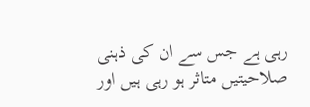رہی ہے جس سے ان کی ذہنی صلاحیتیں متاثر ہو رہی ہیں اور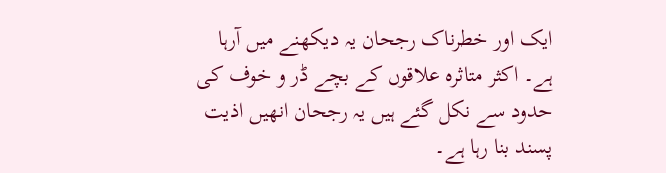ایک اور خطرناک رجحان یہ دیکھنے میں آرہا ہے۔ اکثر متاثرہ علاقوں کے بچے ڈر و خوف کی حدود سے نکل گئے ہیں یہ رجحان انھیں اذیت پسند بنا رہا ہے۔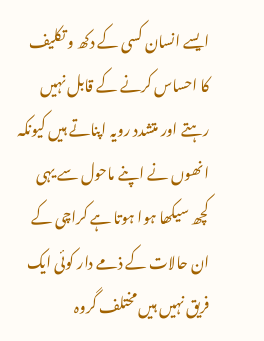ایسے انسان کسی کے دکھ و تکلیف کا احساس کرنے کے قابل نہیں رہتے اور متشدد رویہ اپناتے ہیں کیونکہ انھوں نے اپنے ماحول سے یہی کچھ سیکھا ہوا ہوتا ہے کراچی کے ان حالات کے ذمے دار کوئی ایک فریق نہیں ہیں مختلف گروہ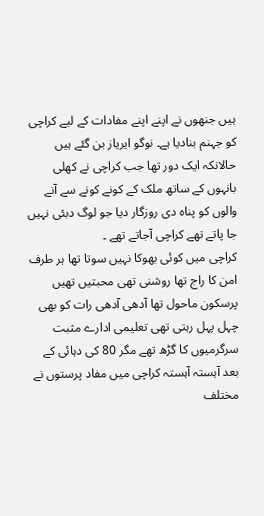ہیں جنھوں نے اپنے اپنے مفادات کے لیے کراچی کو جہنم بنادیا ہے۔ نوگو ایریاز بن گئے ہیں حالانکہ ایک دور تھا جب کراچی نے کھلی بانہوں کے ساتھ ملک کے کونے کونے سے آنے والوں کو پناہ دی روزگار دیا جو لوگ دبئی نہیں جا پاتے تھے کراچی آجاتے تھے ۔
کراچی میں کوئی بھوکا نہیں سوتا تھا ہر طرف امن کا راج تھا روشنی تھی محبتیں تھیں پرسکون ماحول تھا آدھی آدھی رات کو بھی چہل پہل رہتی تھی تعلیمی ادارے مثبت سرگرمیوں کا گڑھ تھے مگر 80 کی دہائی کے بعد آہستہ آہستہ کراچی میں مفاد پرستوں نے مختلف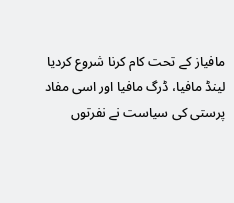مافیاز کے تحت کام کرنا شروع کردیا لینڈ مافیا، ڈرگ مافیا اور اسی مفاد پرستی کی سیاست نے نفرتوں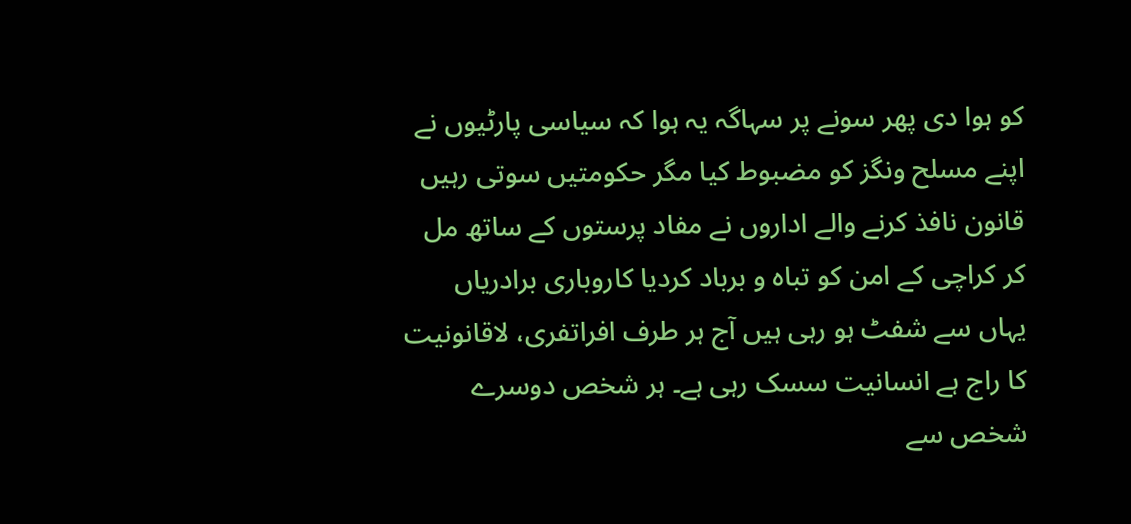کو ہوا دی پھر سونے پر سہاگہ یہ ہوا کہ سیاسی پارٹیوں نے اپنے مسلح ونگز کو مضبوط کیا مگر حکومتیں سوتی رہیں قانون نافذ کرنے والے اداروں نے مفاد پرستوں کے ساتھ مل کر کراچی کے امن کو تباہ و برباد کردیا کاروباری برادریاں یہاں سے شفٹ ہو رہی ہیں آج ہر طرف افراتفری، لاقانونیت کا راج ہے انسانیت سسک رہی ہے۔ ہر شخص دوسرے شخص سے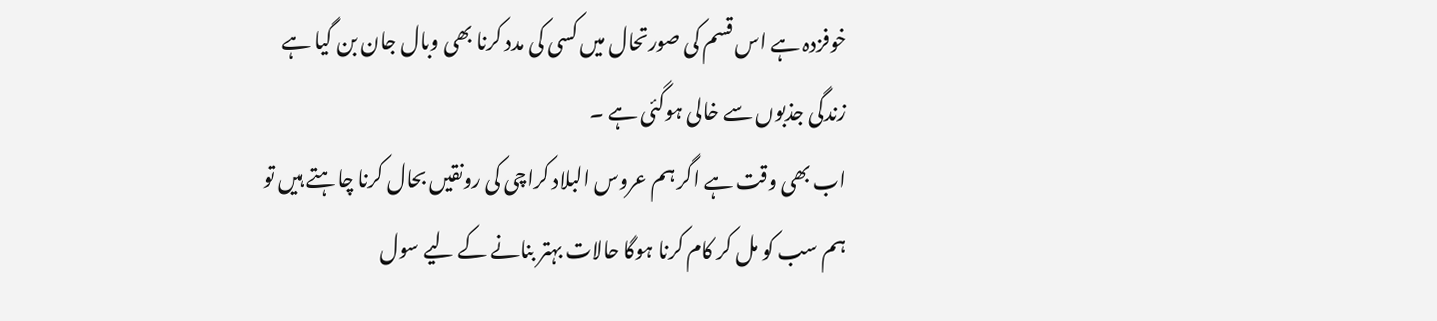خوفزدہ ہے اس قسم کی صورتحال میں کسی کی مدد کرنا بھی وبال جان بن گیا ہے زندگی جذبوں سے خالی ہوگئی ہے ۔
اب بھی وقت ہے اگر ہم عروس البلاد کراچی کی رونقیں بحال کرنا چاہتے ہیں تو ہم سب کو مل کر کام کرنا ہوگا حالات بہتر بنانے کے لیے سول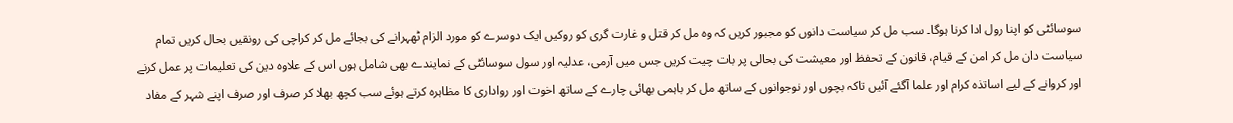سوسائٹی کو اپنا رول ادا کرنا ہوگا۔ سب مل کر سیاست دانوں کو مجبور کریں کہ وہ مل کر قتل و غارت گری کو روکیں ایک دوسرے کو مورد الزام ٹھہرانے کی بجائے مل کر کراچی کی رونقیں بحال کریں تمام سیاست دان مل کر امن کے قیام، قانون کے تحفظ اور معیشت کی بحالی پر بات چیت کریں جس میں آرمی، عدلیہ اور سول سوسائٹی کے نمایندے بھی شامل ہوں اس کے علاوہ دین کی تعلیمات پر عمل کرنے اور کروانے کے لیے اساتذہ کرام اور علما آگئے آئیں تاکہ بچوں اور نوجوانوں کے ساتھ مل کر باہمی بھائی چارے کے ساتھ اخوت اور رواداری کا مظاہرہ کرتے ہوئے سب کچھ بھلا کر صرف اور صرف اپنے شہر کے مفاد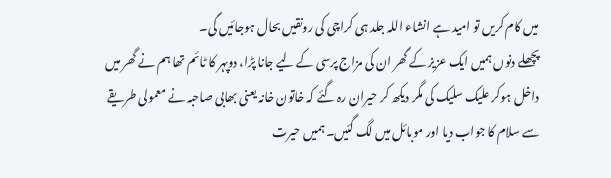میں کام کریں تو امید ہے انشاء اللہ جلد ہی کراچی کی رونقیں بحال ہوجائیں گی۔
پچھلے دنوں ہمیں ایک عزیز کے گھر ان کی مزاج پرسی کے لیے جانا پڑا، دوپہر کا ٹائم تھا ہم نے گھر میں داخل ہوکر علیک سلیک کی مگر دیکھ کر حیران رہ گئے کہ خاتون خانہ یعنی بھابی صاحبہ نے معمولی طریقے سے سلام کا جواب دیا اور موبائل میں لگ گئیں۔ ہمیں حیرت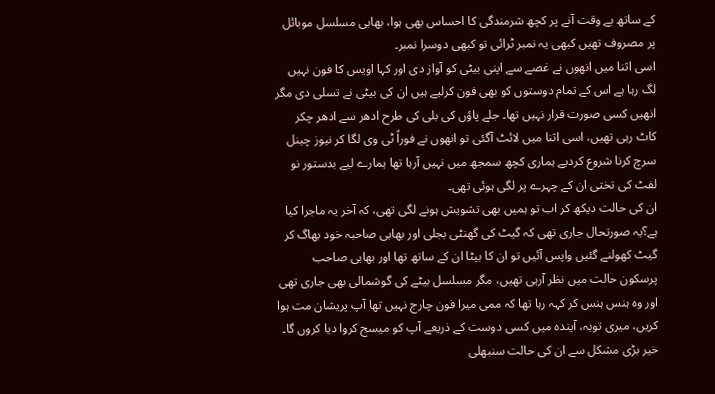کے ساتھ بے وقت آنے پر کچھ شرمندگی کا احساس بھی ہوا، بھابی مسلسل موبائل پر مصروف تھیں کبھی یہ نمبر ٹرائی تو کبھی دوسرا نمبر۔
اسی اثنا میں انھوں نے غصے سے اپنی بیٹی کو آواز دی اور کہا اویس کا فون نہیں لگ رہا ہے اس کے تمام دوستوں کو بھی فون کرلیے ہیں ان کی بیٹی نے تسلی دی مگر انھیں کسی صورت قرار نہیں تھا۔ جلے پاؤں کی بلی کی طرح ادھر سے ادھر چکر کاٹ رہی تھیں، اسی اثنا میں لائٹ آگئی تو انھوں نے فوراً ٹی وی لگا کر نیوز چینل سرچ کرنا شروع کردیے ہماری کچھ سمجھ میں نہیں آرہا تھا ہمارے لیے بدستور نو لفٹ کی تختی ان کے چہرے پر لگی ہوئی تھی۔
ان کی حالت دیکھ کر اب تو ہمیں بھی تشویش ہونے لگی تھی، کہ آخر یہ ماجرا کیا ہے؟یہ صورتحال جاری تھی کہ گیٹ کی گھنٹی بجلی اور بھابی صاحبہ خود بھاگ کر گیٹ کھولنے گئیں واپس آئیں تو ان کا بیٹا ان کے ساتھ تھا اور بھابی صاحب پرسکون حالت میں نظر آرہی تھیں، مگر مسلسل بیٹے کی گوشمالی بھی جاری تھی اور وہ ہنس ہنس کر کہہ رہا تھا کہ ممی میرا فون چارج نہیں تھا آپ پریشان مت ہوا کریں، میری توبہ، آیندہ میں کسی دوست کے ذریعے آپ کو میسج کروا دیا کروں گا۔
خیر بڑی مشکل سے ان کی حالت سنبھلی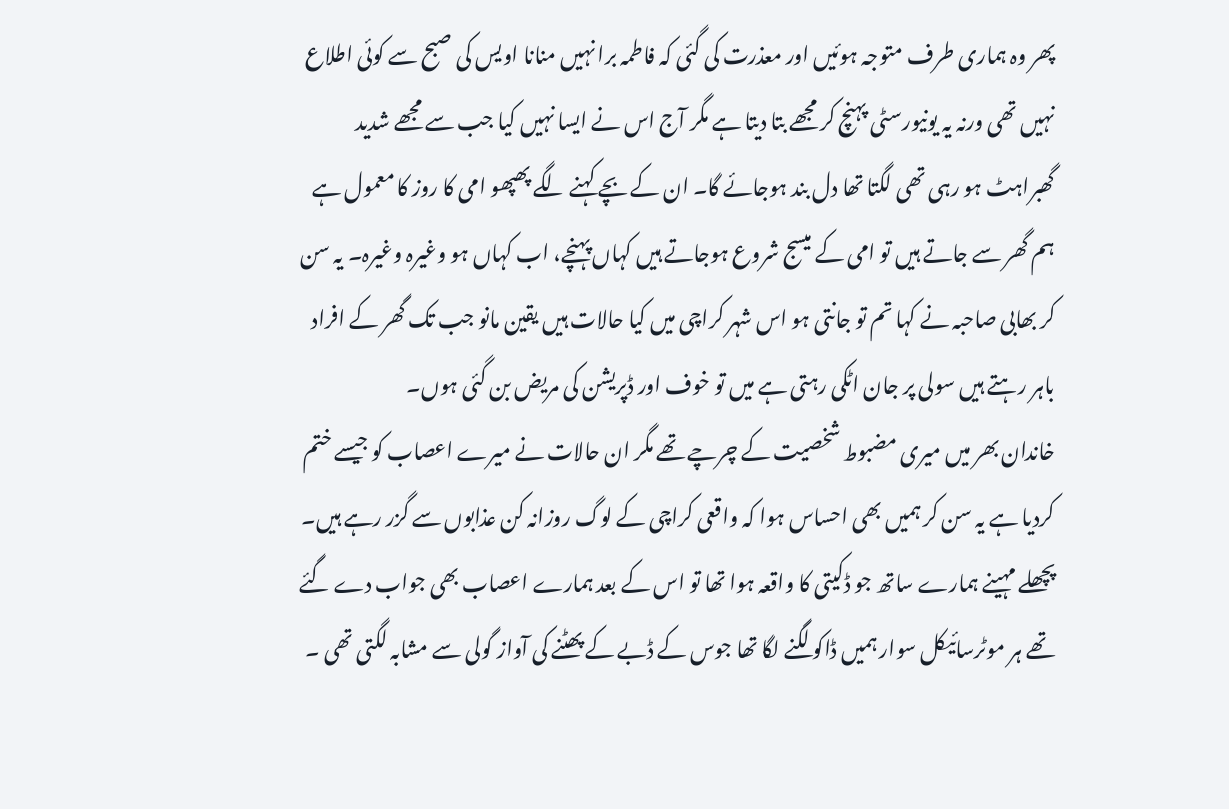پھر وہ ہماری طرف متوجہ ہوئیں اور معذرت کی گئی کہ فاطمہ برا نہیں منانا اویس کی صبح سے کوئی اطلاع نہیں تھی ورنہ یہ یونیورسٹی پہنچ کر مجھے بتا دیتا ہے مگر آج اس نے ایسا نہیں کیا جب سے مجھے شدید گھبراہٹ ہو رہی تھی لگتا تھا دل بند ہوجائے گا۔ ان کے بچے کہنے لگے پھپھو امی کا روز کا معمول ہے ہم گھر سے جاتے ہیں تو امی کے میسج شروع ہوجاتے ہیں کہاں پہنچے، اب کہاں ہو وغیرہ وغیرہ۔ یہ سن کر بھابی صاحبہ نے کہا تم تو جانتی ہو اس شہر کراچی میں کیا حالات ہیں یقین مانو جب تک گھر کے افراد باہر رہتے ہیں سولی پر جان اٹکی رہتی ہے میں تو خوف اور ڈپریشن کی مریض بن گئی ہوں۔
خاندان بھر میں میری مضبوط شخصیت کے چرچے تھے مگر ان حالات نے میرے اعصاب کو جیسے ختم کردیا ہے یہ سن کر ہمیں بھی احساس ہوا کہ واقعی کراچی کے لوگ روزانہ کن عذابوں سے گزر رہے ہیں۔ پچھلے مہینے ہمارے ساتھ جو ڈکیتی کا واقعہ ہوا تھا تو اس کے بعد ہمارے اعصاب بھی جواب دے گئے تھے ہر موٹرسائیکل سوار ہمیں ڈاکو لگنے لگا تھا جوس کے ڈبے کے پھٹنے کی آواز گولی سے مشابہ لگتی تھی ۔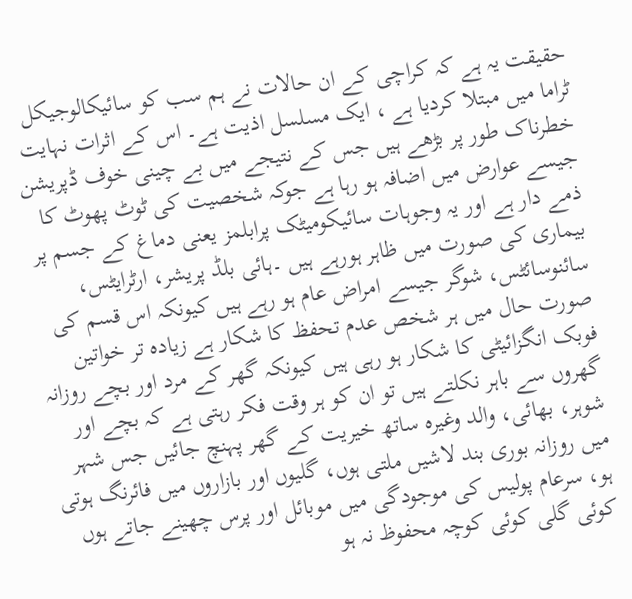حقیقت یہ ہے کہ کراچی کے ان حالات نے ہم سب کو سائیکالوجیکل ٹراما میں مبتلا کردیا ہے ، ایک مسلسل اذیت ہے۔ اس کے اثرات نہایت خطرناک طور پر بڑھے ہیں جس کے نتیجے میں بے چینی خوف ڈپریشن جیسے عوارض میں اضافہ ہو رہا ہے جوکہ شخصیت کی ٹوٹ پھوٹ کا ذمے دار ہے اور یہ وجوہات سائیکومیٹک پرابلمز یعنی دماغ کے جسم پر بیماری کی صورت میں ظاہر ہورہے ہیں ۔ہائی بلڈ پریشر، ارٹرایٹس، سائنوسائٹس، شوگر جیسے امراض عام ہو رہے ہیں کیونکہ اس قسم کی صورت حال میں ہر شخص عدم تحفظ کا شکار ہے زیادہ تر خواتین فوبک انگزائیٹی کا شکار ہو رہی ہیں کیونکہ گھر کے مرد اور بچے روزانہ گھروں سے باہر نکلتے ہیں تو ان کو ہر وقت فکر رہتی ہے کہ بچے اور شوہر، بھائی، والد وغیرہ ساتھ خیریت کے گھر پہنچ جائیں جس شہر میں روزانہ بوری بند لاشیں ملتی ہوں، گلیوں اور بازاروں میں فائرنگ ہوتی ہو، سرعام پولیس کی موجودگی میں موبائل اور پرس چھینے جاتے ہوں کوئی گلی کوئی کوچہ محفوظ نہ ہو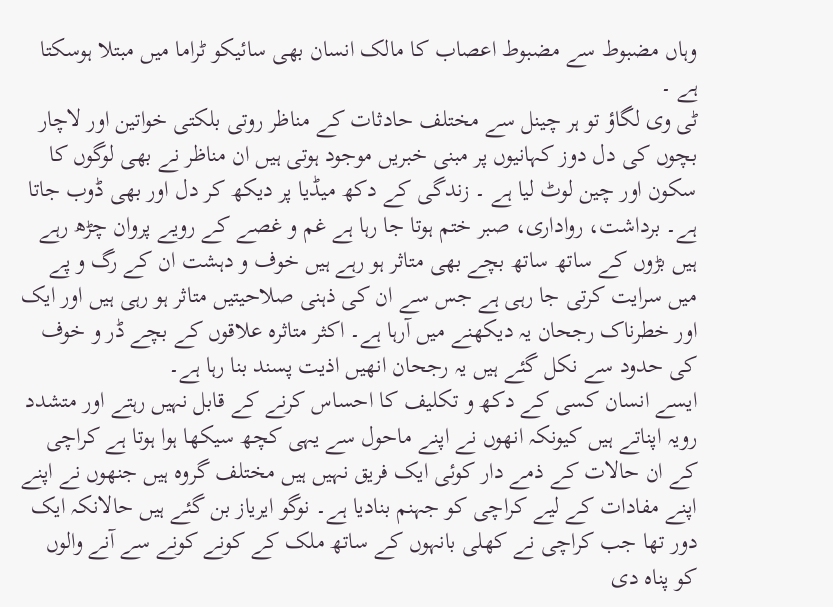وہاں مضبوط سے مضبوط اعصاب کا مالک انسان بھی سائیکو ٹراما میں مبتلا ہوسکتا ہے ۔
ٹی وی لگاؤ تو ہر چینل سے مختلف حادثات کے مناظر روتی بلکتی خواتین اور لاچار بچوں کی دل دوز کہانیوں پر مبنی خبریں موجود ہوتی ہیں ان مناظر نے بھی لوگوں کا سکون اور چین لوٹ لیا ہے ۔ زندگی کے دکھ میڈیا پر دیکھ کر دل اور بھی ڈوب جاتا ہے۔ برداشت، رواداری، صبر ختم ہوتا جا رہا ہے غم و غصے کے رویے پروان چڑھ رہے ہیں بڑوں کے ساتھ ساتھ بچے بھی متاثر ہو رہے ہیں خوف و دہشت ان کے رگ و پے میں سرایت کرتی جا رہی ہے جس سے ان کی ذہنی صلاحیتیں متاثر ہو رہی ہیں اور ایک اور خطرناک رجحان یہ دیکھنے میں آرہا ہے۔ اکثر متاثرہ علاقوں کے بچے ڈر و خوف کی حدود سے نکل گئے ہیں یہ رجحان انھیں اذیت پسند بنا رہا ہے۔
ایسے انسان کسی کے دکھ و تکلیف کا احساس کرنے کے قابل نہیں رہتے اور متشدد رویہ اپناتے ہیں کیونکہ انھوں نے اپنے ماحول سے یہی کچھ سیکھا ہوا ہوتا ہے کراچی کے ان حالات کے ذمے دار کوئی ایک فریق نہیں ہیں مختلف گروہ ہیں جنھوں نے اپنے اپنے مفادات کے لیے کراچی کو جہنم بنادیا ہے۔ نوگو ایریاز بن گئے ہیں حالانکہ ایک دور تھا جب کراچی نے کھلی بانہوں کے ساتھ ملک کے کونے کونے سے آنے والوں کو پناہ دی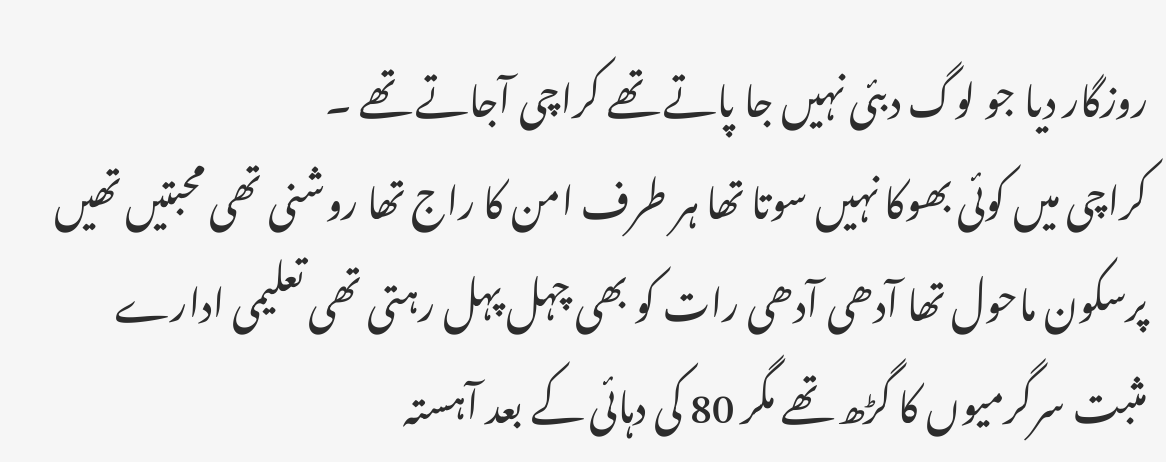روزگار دیا جو لوگ دبئی نہیں جا پاتے تھے کراچی آجاتے تھے ۔
کراچی میں کوئی بھوکا نہیں سوتا تھا ہر طرف امن کا راج تھا روشنی تھی محبتیں تھیں پرسکون ماحول تھا آدھی آدھی رات کو بھی چہل پہل رہتی تھی تعلیمی ادارے مثبت سرگرمیوں کا گڑھ تھے مگر 80 کی دہائی کے بعد آہستہ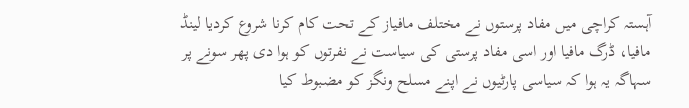آہستہ کراچی میں مفاد پرستوں نے مختلف مافیاز کے تحت کام کرنا شروع کردیا لینڈ مافیا، ڈرگ مافیا اور اسی مفاد پرستی کی سیاست نے نفرتوں کو ہوا دی پھر سونے پر سہاگہ یہ ہوا کہ سیاسی پارٹیوں نے اپنے مسلح ونگز کو مضبوط کیا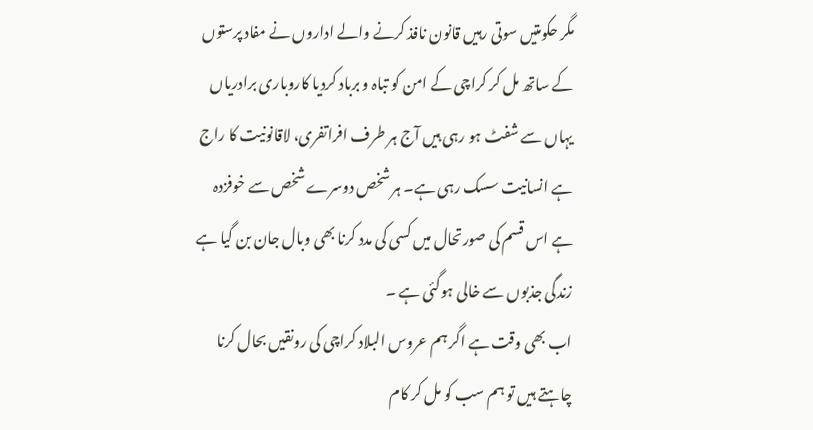مگر حکومتیں سوتی رہیں قانون نافذ کرنے والے اداروں نے مفاد پرستوں کے ساتھ مل کر کراچی کے امن کو تباہ و برباد کردیا کاروباری برادریاں یہاں سے شفٹ ہو رہی ہیں آج ہر طرف افراتفری، لاقانونیت کا راج ہے انسانیت سسک رہی ہے۔ ہر شخص دوسرے شخص سے خوفزدہ ہے اس قسم کی صورتحال میں کسی کی مدد کرنا بھی وبال جان بن گیا ہے زندگی جذبوں سے خالی ہوگئی ہے ۔
اب بھی وقت ہے اگر ہم عروس البلاد کراچی کی رونقیں بحال کرنا چاہتے ہیں تو ہم سب کو مل کر کام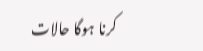کرنا ہوگا حالات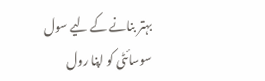بہتر بنانے کے لیے سول سوسائٹی کو اپنا رول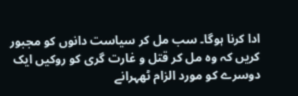ادا کرنا ہوگا۔ سب مل کر سیاست دانوں کو مجبور کریں کہ وہ مل کر قتل و غارت گری کو روکیں ایک دوسرے کو مورد الزام ٹھہرانے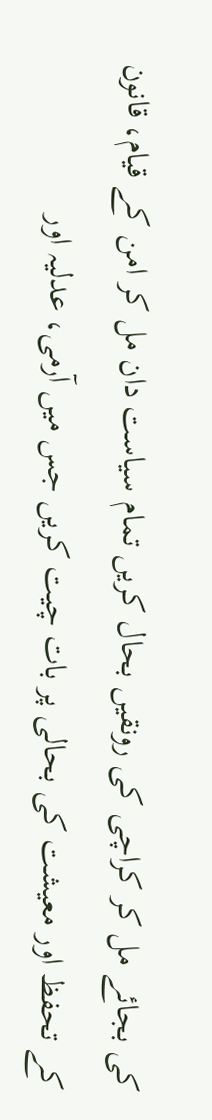کی بجائے مل کر کراچی کی رونقیں بحال کریں تمام سیاست دان مل کر امن کے قیام، قانون کے تحفظ اور معیشت کی بحالی پر بات چیت کریں جس میں آرمی، عدلیہ اور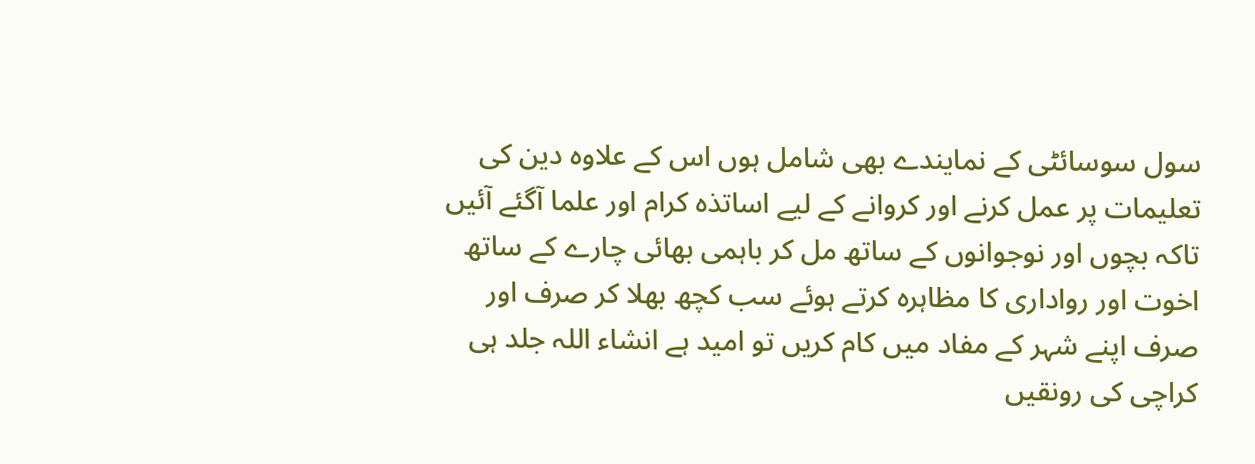سول سوسائٹی کے نمایندے بھی شامل ہوں اس کے علاوہ دین کی تعلیمات پر عمل کرنے اور کروانے کے لیے اساتذہ کرام اور علما آگئے آئیں تاکہ بچوں اور نوجوانوں کے ساتھ مل کر باہمی بھائی چارے کے ساتھ اخوت اور رواداری کا مظاہرہ کرتے ہوئے سب کچھ بھلا کر صرف اور صرف اپنے شہر کے مفاد میں کام کریں تو امید ہے انشاء اللہ جلد ہی کراچی کی رونقیں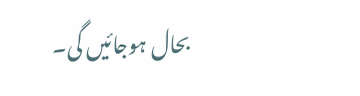بحال ہوجائیں گی۔